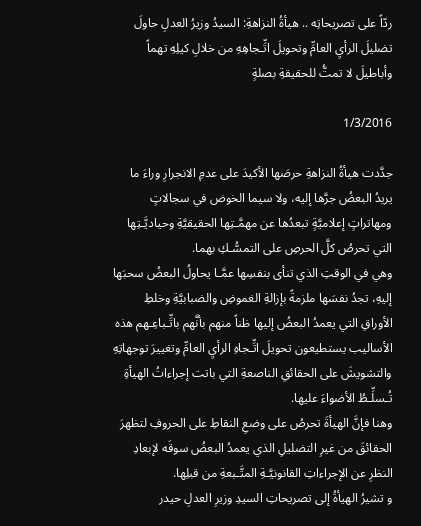ردّاً على تصريحاتِه .. هيأةُ النزاهةِ: السيدُ وزيرُ العدلِ حاولَ تضليلَ الرأيِ العامِّ وتحويلَ اتِّـجاهِهِ من خلالِ كيلِهِ تهماً وأباطيلَ لا تمتُّ للحقيقةِ بصلةٍ

1/3/2016

جدَّدت هيأةُ النزاهةِ حرصَها الأكيدَ على عدمِ الانجرارِ وراءَ ما يريدُ البعضُ جرَّها إليه، ولا سيما الخوض في سجالاتٍ ومهاتراتٍ إعلاميَّةٍ تبعدُها عن مهمَّـتِها الحقيقيَّةِ وحياديَّـتِها التي تحرصُ كلَّ الحرصِ على التمسُّـكِ بهما.
وهي في الوقتِ الذي تنأى بنفسِها عمَّـا يحاولُ البعضُ سحبَها إليهِ، تجدُ نفسَها ملزمةً بإزالةِ الغموضِ والضبابيَّةِ وخلطِ الأوراقِ التي يعمدُ البعضُ إليها ظناً منهم بأنَّهم باتِّـباعِـهم هذه الأساليب يستطيعون تحويلَ اتِّـجاهِ الرأيِ العامِّ وتغييرَ توجهاتِهِ والتشويشَ على الحقائقِ الناصعةِ التي باتت إجراءاتُ الهيأةِ تُـسلِّـطُ الأضواءَ عليها.
وهنا فإنَّ الهيأةَ تحرصُ على وضعِ النقاطِ على الحروفِ لتظهرَ الحقائقَ من غيرِ التضليلِ الذي يعمدُ البعضُ سوقَه لإبعادِ النظرِ عن الإجراءاتِ القانونيَّـةِ المتَّـبعةِ من قبلِها.
و تشيرُ الهيأةُ إلى تصريحاتِ السيدِ وزيرِ العدلِ حيدر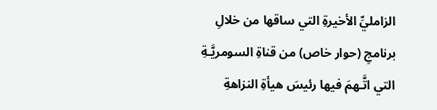الزامليِّ الأخيرةِ التي ساقها من خلالِ برنامجِ (حوار خاص) من قناةِ السومريَّـةِ التي اتَّـهمَ فيها رئيسَ هيأةِ النزاهةِ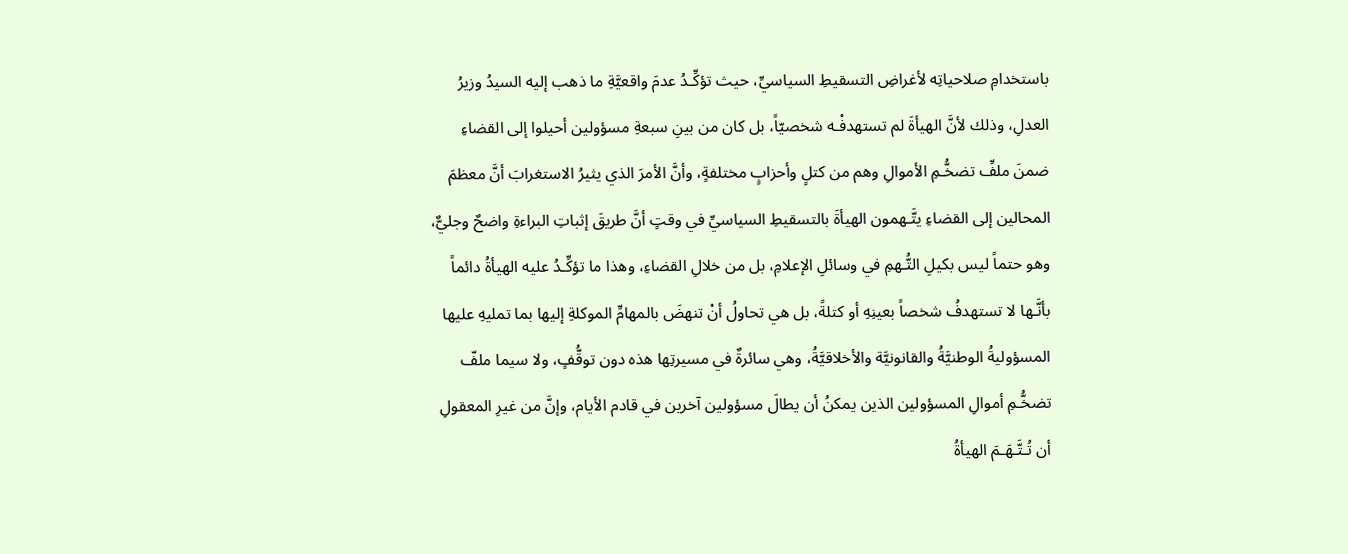باستخدامِ صلاحياتِه لأغراضِ التسقيطِ السياسيِّ، حيث تؤكِّـدُ عدمَ واقعيَّةِ ما ذهب إليه السيدُ وزيرُ العدلِ، وذلك لأنَّ الهيأةَ لم تستهدفْـه شخصيّاً، بل كان من بينِ سبعةِ مسؤولين أحيلوا إلى القضاءِ ضمنَ ملفِّ تضخُّـمِ الأموالِ وهم من كتلٍ وأحزابٍ مختلفةٍ، وأنَّ الأمرَ الذي يثيرُ الاستغرابَ أنَّ معظمَ المحالين إلى القضاءِ يتَّـهمون الهيأةَ بالتسقيطِ السياسيِّ في وقتٍ أنَّ طريقَ إثباتِ البراءةِ واضحٌ وجليٌّ، وهو حتماً ليس بكيلِ التُّـهمِ في وسائلِ الإعلامِ، بل من خلالِ القضاءِ، وهذا ما تؤكِّـدُ عليه الهيأةُ دائماً بأنَّـها لا تستهدفُ شخصاً بعينِهِ أو كتلةً، بل هي تحاولُ أنْ تنهضَ بالمهامِّ الموكلةِ إليها بما تمليهِ عليها المسؤوليةُ الوطنيَّةُ والقانونيَّة والأخلاقيَّةُ، وهي سائرةٌ في مسيرتِها هذه دون توقُّفٍ، ولا سيما ملفّ تضخُّـمِ أموالِ المسؤولين الذين يمكنُ أن يطالَ مسؤولين آخرين في قادم الأيام، وإنَّ من غيرِ المعقولِ أن تُـتَّـهَـمَ الهيأةُ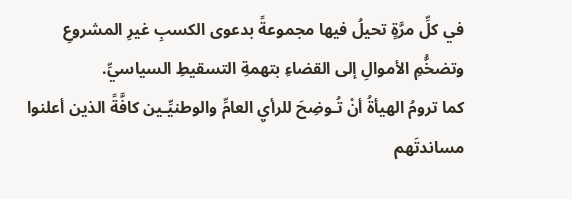في كلِّ مرَّةٍ تحيلُ فيها مجموعةً بدعوى الكسبِ غيرِ المشروعِ وتضخُّمِ الأموالِ إلى القضاءِ بتهمةِ التسقيطِ السياسيِّ.
كما ترومُ الهيأةُ أنْ تُـوضِحَ للرأيِ العامِّ والوطنيِّـين كافَّةً الذين أعلنوا مساندتَهم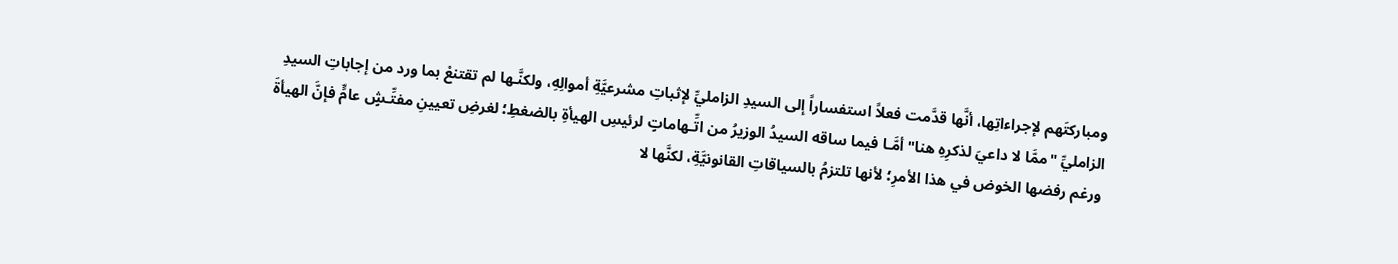ومباركتَهم لإجراءاتِها، أنَّها قدَّمت فعلاً استفساراً إلى السيدِ الزامليِّ لإثباتِ مشرعيَّةِ أموالِهِ، ولكنَّـها لم تقتنعْ بما ورد من إجاباتِ السيدِ الزامليِّ "ممَّا لا داعيَ لذكرِهِ هنا" أمَّـا فيما ساقه السيدُ الوزيرُ من اتِّـهاماتٍ لرئيسِ الهيأةِ بالضغطِ؛ لغرضِ تعيينِ مفتِّـشٍ عامٍّ فإنَّ الهيأةَ ورغم رفضها الخوض في هذا الأمرِ؛ لأنها تلتزمُ بالسياقاتِ القانونيَّةِ، لكنَّها لا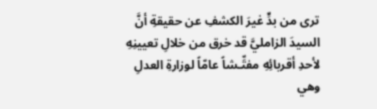ترى من بدٍّ غيرَ الكشفِ عن حقيقةِ أنَّ السيدَ الزامليَّ قد خرق من خلالِ تعيينِهِ لأحدِ أقربائِهِ مفتِّـشاً عامّاً لوزارةِ العدلِ وهي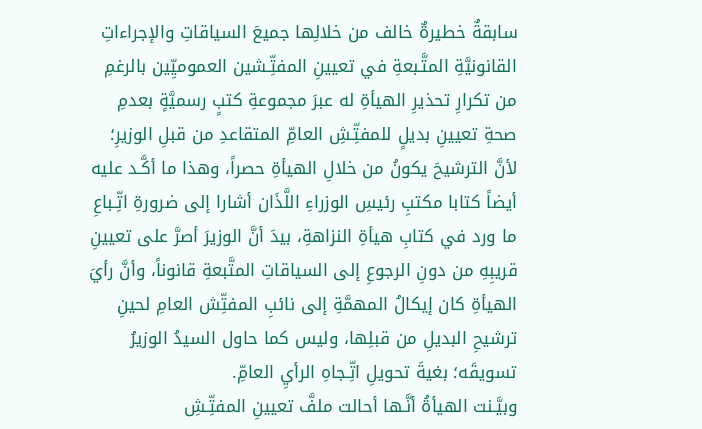سابقةٌ خطيرةٌ خالف من خلالِها جميعَ السياقاتِ والإجراءاتِ القانونيَّةِ المتَّـبعةِ في تعيينِ المفتِّـشين العموميِّين بالرغمِ من تكرارِ تحذيرِ الهيأةِ له عبرَ مجموعةِ كتبٍ رسميَّةٍ بعدمِ صحةِ تعيينِ بديلٍ للمفتِّـشِ العامِّ المتقاعدِ من قبلِ الوزيرِ؛ لأنَّ الترشيحَ يكونُ من خلالِ الهيأةِ حصراً، وهذا ما أكَّـد عليه أيضاً كتابا مكتبِ رئيسِ الوزراءِ اللَّذَان أشارا إلى ضرورةِ اتِّـباعِ ما ورد في كتابِ هيأةِ النزاهةِ، بيدَ أنَّ الوزيرَ أصرَّ على تعيينِ قريبِهِ من دونِ الرجوعِ إلى السياقاتِ المتَّبعةِ قانوناً، وأنَّ رأيَ الهيأةِ كان إيكالُ المهمَّةِ إلى نائبِ المفتِّش العامِ لحينِ ترشيحِ البديلِ من قبلِها، وليس كما حاول السيدُ الوزيرُ تسويقَه؛ بغيةَ تحويلِ اتِّـجاهِ الرأيِ العامِّ.
وبيَّـنت الهيأةُ أنَّـها أحالت ملفَّ تعيينِ المفتِّـشِ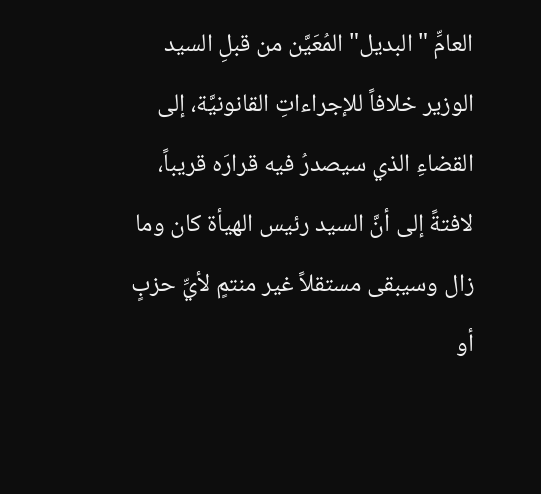العامِّ "البديل" المُعَيَّن من قبلِ السيد الوزير خلافاً للإجراءاتِ القانونيَّة، إلى القضاءِ الذي سيصدرُ فيه قرارَه قريباً، لافتةً إلى أنَّ السيد رئيس الهيأة كان وما زال وسيبقى مستقلاً غير منتمٍ لأيِّ حزبٍ أو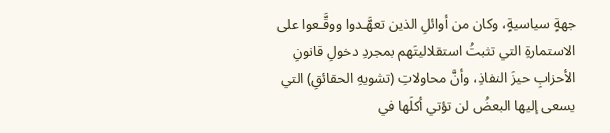جهةٍ سياسيةٍ، وكان من أوائلِ الذين تعهَّـدوا ووقَّـعوا على الاستمارةِ التي تثبتُ استقلاليتَهم بمجردِ دخولِ قانونِ الأحزابِ حيزَ النفاذِ، وأنَّ محاولاتِ (تشويهِ الحقائقِ) التي يسعى إليها البعضُ لن تؤتي أكلَها في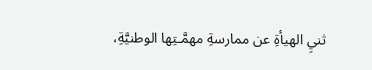ثنيِ الهيأةِ عن ممارسةِ مهمَّـتِها الوطنيَّةِ،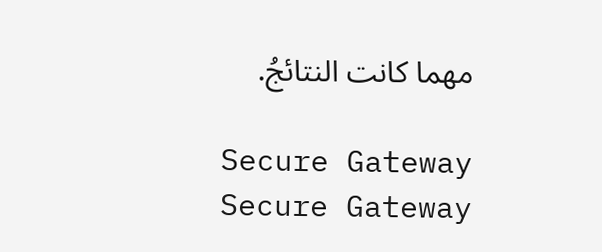مهما كانت النتائجُ.

Secure Gateway
Secure Gateway